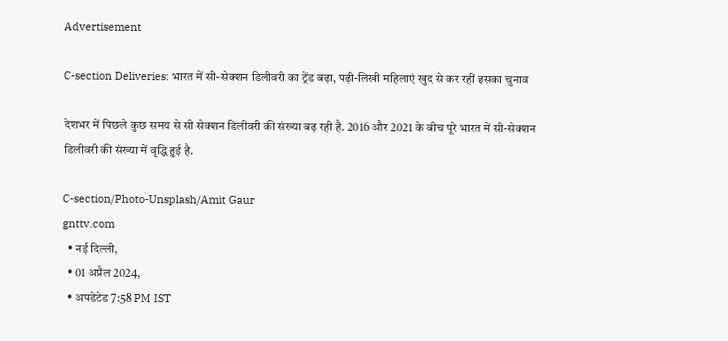Advertisement

C-section Deliveries: भारत में सी-सेक्शन डिलीवरी का ट्रेंड बढ़ा, पढ़ी-लिखी महिलाएं खुद से कर रहीं इसका चुनाव

देशभर में पिछले कुछ समय से सी सेक्शन डिलीवरी की संख्या बढ़ रही है. 2016 और 2021 के बीच पूरे भारत में सी-सेक्शन डिलीवरी की संख्या में वृद्धि हुई है.

C-section/Photo-Unsplash/Amit Gaur
gnttv.com
  • नई दिल्ली,
  • 01 अप्रैल 2024,
  • अपडेटेड 7:58 PM IST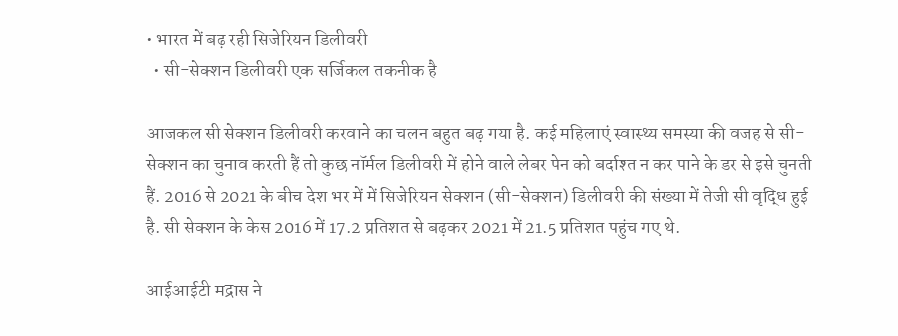• भारत में बढ़ रही सिजेरियन डिलीवरी
  • सी-सेक्शन डिलीवरी एक सर्जिकल तकनीक है

आजकल सी सेक्शन डिलीवरी करवाने का चलन बहुत बढ़ गया है. कई महिलाएं स्‍वास्‍थ्‍य समस्‍या की वजह से सी-सेक्‍शन का चुनाव करती हैं तो कुछ नॉर्मल डिलीवरी में होने वाले लेबर पेन को बर्दाश्त न कर पाने के डर से इसे चुनती हैं. 2016 से 2021 के बीच देश भर में में सिजेरियन सेक्शन (सी-सेक्शन) डिलीवरी की संख्या में तेजी सी वृद्धि हुई है. सी सेक्‍शन के केस 2016 में 17.2 प्रतिशत से बढ़कर 2021 में 21.5 प्रतिशत पहुंच गए थे.

आईआईटी मद्रास ने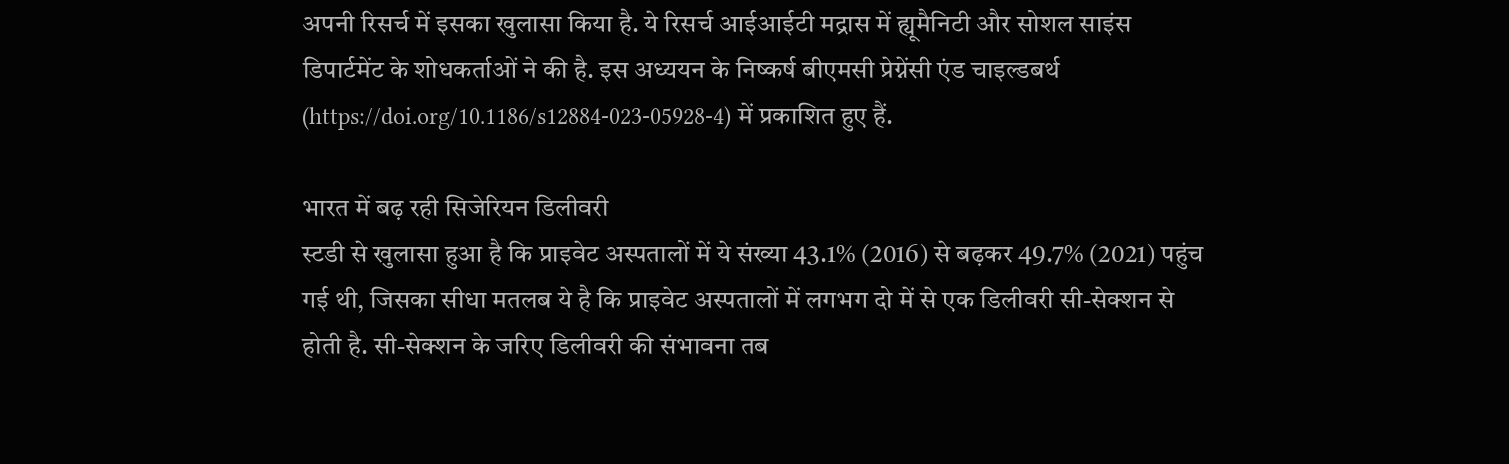अपनी रिसर्च में इसका खुलासा किया है. ये रिसर्च आईआईटी मद्रास में ह्यूमैनिटी और सोशल साइंस डिपार्टमेंट के शोधकर्ताओं ने की है. इस अध्ययन के निष्कर्ष बीएमसी प्रेग्नेंसी एंड चाइल्डबर्थ (https://doi.org/10.1186/s12884-023-05928-4) में प्रकाशित हुए हैं.

भारत में बढ़ रही सिजेरियन डिलीवरी
स्टडी से खुलासा हुआ है कि प्राइवेट अस्पतालों में ये संख्या 43.1% (2016) से बढ़कर 49.7% (2021) पहुंच गई थी, जिसका सीधा मतलब ये है कि प्राइवेट अस्पतालों में लगभग दो में से एक डिलीवरी सी-सेक्शन से होती है. सी-सेक्शन के जरिए डिलीवरी की संभावना तब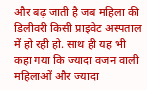और बढ़ जाती है जब महिला की डिलीवरी किसी प्राइवेट अस्पताल में हो रही हो. साथ ही यह भी कहा गया कि ज्यादा वजन वाली महिलाओं और ज्यादा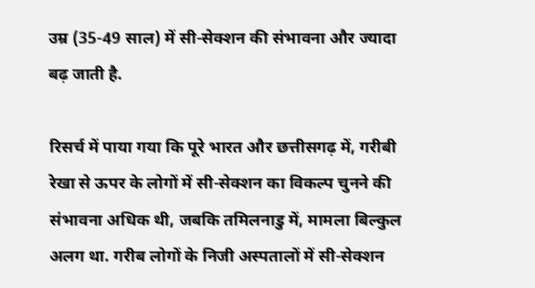उम्र (35-49 साल) में सी-सेक्शन की संभावना और ज्यादा बढ़ जाती है.

रिसर्च में पाया गया कि पूरे भारत और छत्तीसगढ़ में, गरीबी रेखा से ऊपर के लोगों में सी-सेक्शन का विकल्प चुनने की संभावना अधिक थी, जबकि तमिलनाडु में, मामला बिल्कुल अलग था. गरीब लोगों के निजी अस्पतालों में सी-सेक्शन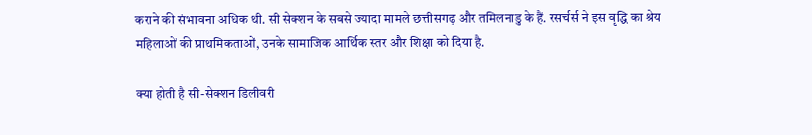कराने की संभावना अधिक थी. सी सेक्शन के सबसे ज्यादा मामले छत्तीसगढ़ और तमिलनाडु के हैं. रसर्चर्स ने इस वृद्धि का श्रेय महिलाओं की प्राथमिकताओं, उनके सामाजिक आर्थिक स्तर और शिक्षा को दिया है.

क्या होती है सी-सेक्शन डिलीवरी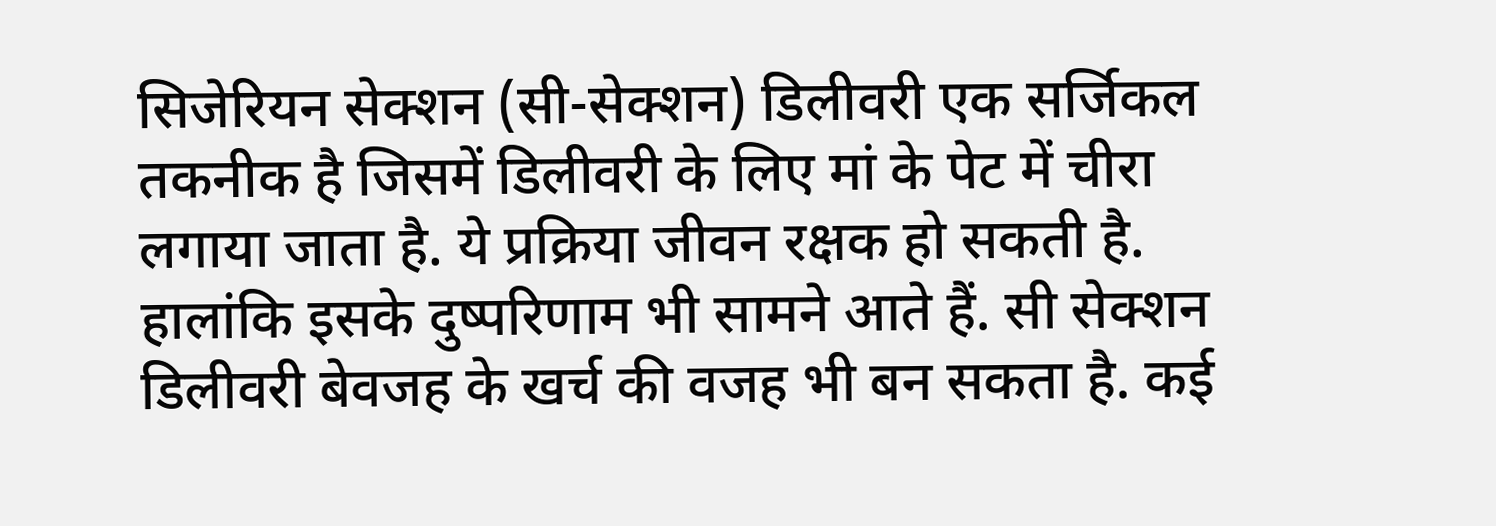सिजेरियन सेक्शन (सी-सेक्शन) डिलीवरी एक सर्जिकल तकनीक है जिसमें डिलीवरी के लिए मां के पेट में चीरा लगाया जाता है. ये प्रक्रिया जीवन रक्षक हो सकती है. हालांकि इसके दुष्परिणाम भी सामने आते हैं. सी सेक्शन डिलीवरी बेवजह के खर्च की वजह भी बन सकता है. कई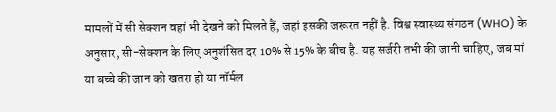मामलों में सी सेक्शन वहां भी देखने को मिलते हैं, जहां इसकी जरूरत नहीं है. विश्व स्वास्थ्य संगठन (WHO) के अनुसार, सी-सेक्शन के लिए अनुशंसित दर 10% से 15% के बीच है. यह सर्जरी तभी की जानी चाहिए, जब मां या बच्‍चे की जान को खतरा हो या नॉर्मल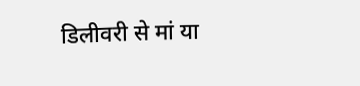डिलीवरी से मां या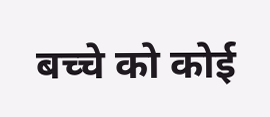बच्‍चे को कोई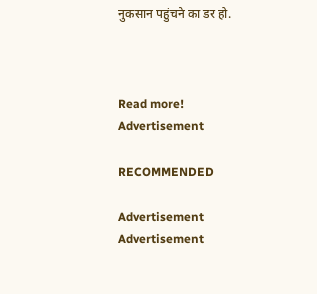नुकसान पहुंचने का डर हो.



Read more!
Advertisement

RECOMMENDED

Advertisement
Advertisement